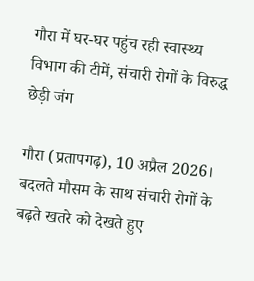गौरा में घर-घर पहुंच रही स्वास्थ्य विभाग की टीमें, संचारी रोगों के विरुद्ध छेड़ी जंग

गौरा (प्रतापगढ़), 10 अप्रैल 2026। बदलते मौसम के साथ संचारी रोगों के बढ़ते खतरे को देखते हुए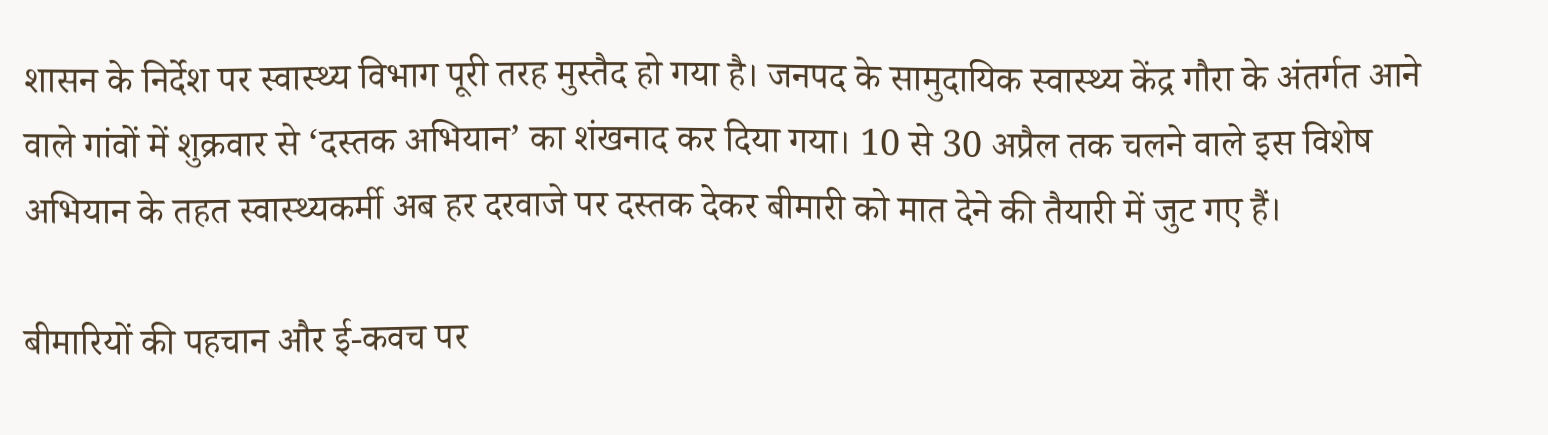शासन के निर्देश पर स्वास्थ्य विभाग पूरी तरह मुस्तैद हो गया है। जनपद के सामुदायिक स्वास्थ्य केंद्र गौरा के अंतर्गत आने वाले गांवों में शुक्रवार से ‘दस्तक अभियान’ का शंखनाद कर दिया गया। 10 से 30 अप्रैल तक चलने वाले इस विशेष अभियान के तहत स्वास्थ्यकर्मी अब हर दरवाजे पर दस्तक देकर बीमारी को मात देने की तैयारी में जुट गए हैं।

बीमारियों की पहचान और ई-कवच पर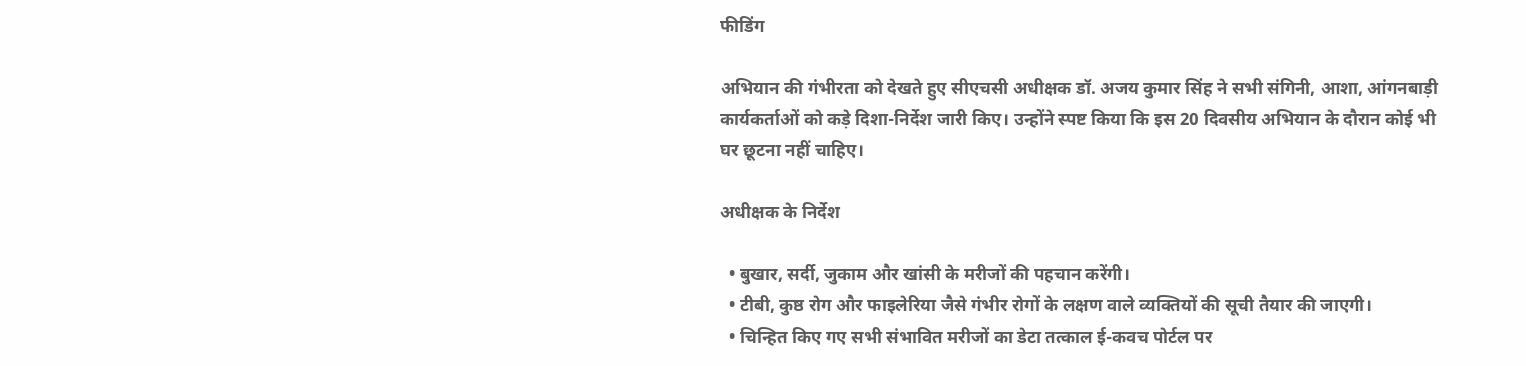फीडिंग

अभियान की गंभीरता को देखते हुए सीएचसी अधीक्षक डॉ. अजय कुमार सिंह ने सभी संगिनी, आशा, आंगनबाड़ी कार्यकर्ताओं को कड़े दिशा-निर्देश जारी किए। उन्होंने स्पष्ट किया कि इस 20 दिवसीय अभियान के दौरान कोई भी घर छूटना नहीं चाहिए।

अधीक्षक के निर्देश

  • बुखार, सर्दी, जुकाम और खांसी के मरीजों की पहचान करेंगी।
  • टीबी, कुष्ठ रोग और फाइलेरिया जैसे गंभीर रोगों के लक्षण वाले व्यक्तियों की सूची तैयार की जाएगी।
  • चिन्हित किए गए सभी संभावित मरीजों का डेटा तत्काल ई-कवच पोर्टल पर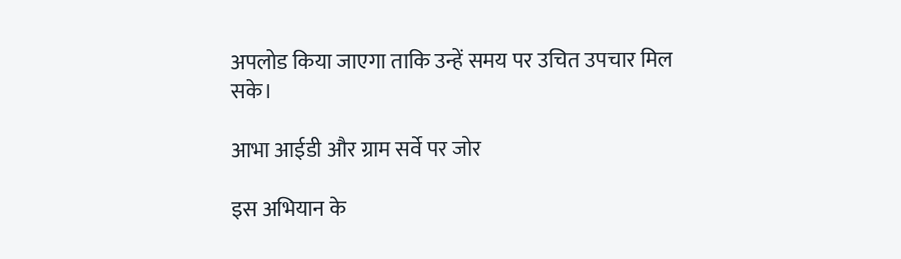अपलोड किया जाएगा ताकि उन्हें समय पर उचित उपचार मिल सके।

आभा आईडी और ग्राम सर्वे पर जोर

इस अभियान के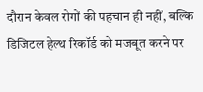दौरान केवल रोगों की पहचान ही नहीं, बल्कि डिजिटल हेल्थ रिकॉर्ड को मजबूत करने पर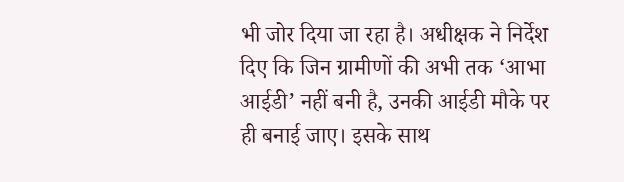भी जोर दिया जा रहा है। अधीक्षक ने निर्देश दिए कि जिन ग्रामीणों की अभी तक ‘आभा आईडी’ नहीं बनी है, उनकी आईडी मौके पर ही बनाई जाए। इसके साथ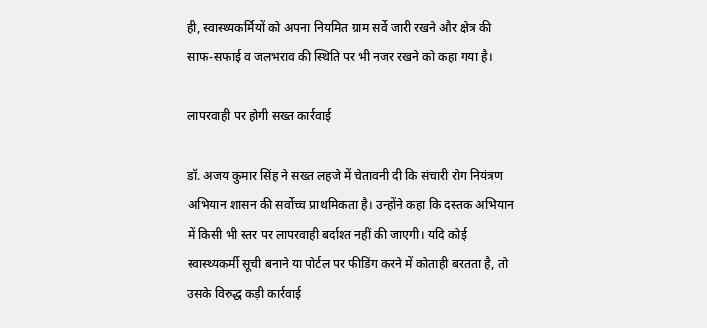ही, स्वास्थ्यकर्मियों को अपना नियमित ग्राम सर्वे जारी रखने और क्षेत्र की साफ-सफाई व जलभराव की स्थिति पर भी नजर रखने को कहा गया है।

लापरवाही पर होगी सख्त कार्रवाई

डॉ. अजय कुमार सिंह ने सख्त लहजे में चेतावनी दी कि संचारी रोग नियंत्रण अभियान शासन की सर्वोच्च प्राथमिकता है। उन्होंने कहा कि दस्तक अभियान में किसी भी स्तर पर लापरवाही बर्दाश्त नहीं की जाएगी। यदि कोई स्वास्थ्यकर्मी सूची बनाने या पोर्टल पर फीडिंग करने में कोताही बरतता है, तो उसके विरुद्ध कड़ी कार्रवाई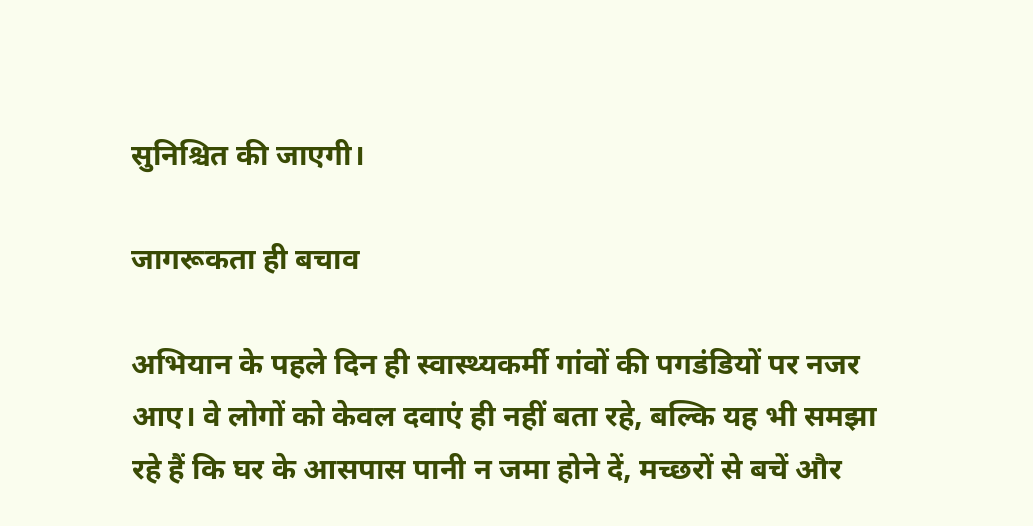सुनिश्चित की जाएगी।

जागरूकता ही बचाव

अभियान के पहले दिन ही स्वास्थ्यकर्मी गांवों की पगडंडियों पर नजर आए। वे लोगों को केवल दवाएं ही नहीं बता रहे, बल्कि यह भी समझा रहे हैं कि घर के आसपास पानी न जमा होने दें, मच्छरों से बचें और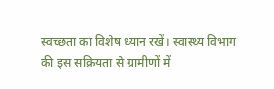स्वच्छता का विशेष ध्यान रखें। स्वास्थ्य विभाग की इस सक्रियता से ग्रामीणों में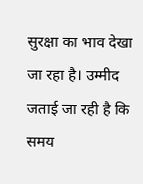सुरक्षा का भाव देखा जा रहा है। उम्मीद जताई जा रही है कि समय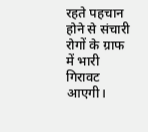रहते पहचान होने से संचारी रोगों के ग्राफ में भारी गिरावट आएगी।